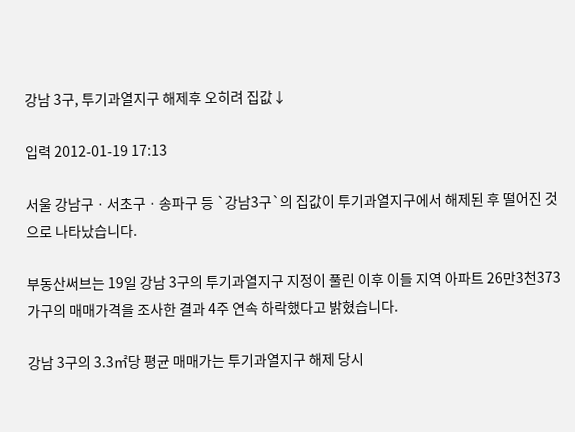강남 3구, 투기과열지구 해제후 오히려 집값↓

입력 2012-01-19 17:13

서울 강남구ㆍ서초구ㆍ송파구 등 `강남3구`의 집값이 투기과열지구에서 해제된 후 떨어진 것으로 나타났습니다.

부동산써브는 19일 강남 3구의 투기과열지구 지정이 풀린 이후 이들 지역 아파트 26만3천373가구의 매매가격을 조사한 결과 4주 연속 하락했다고 밝혔습니다.

강남 3구의 3.3㎡당 평균 매매가는 투기과열지구 해제 당시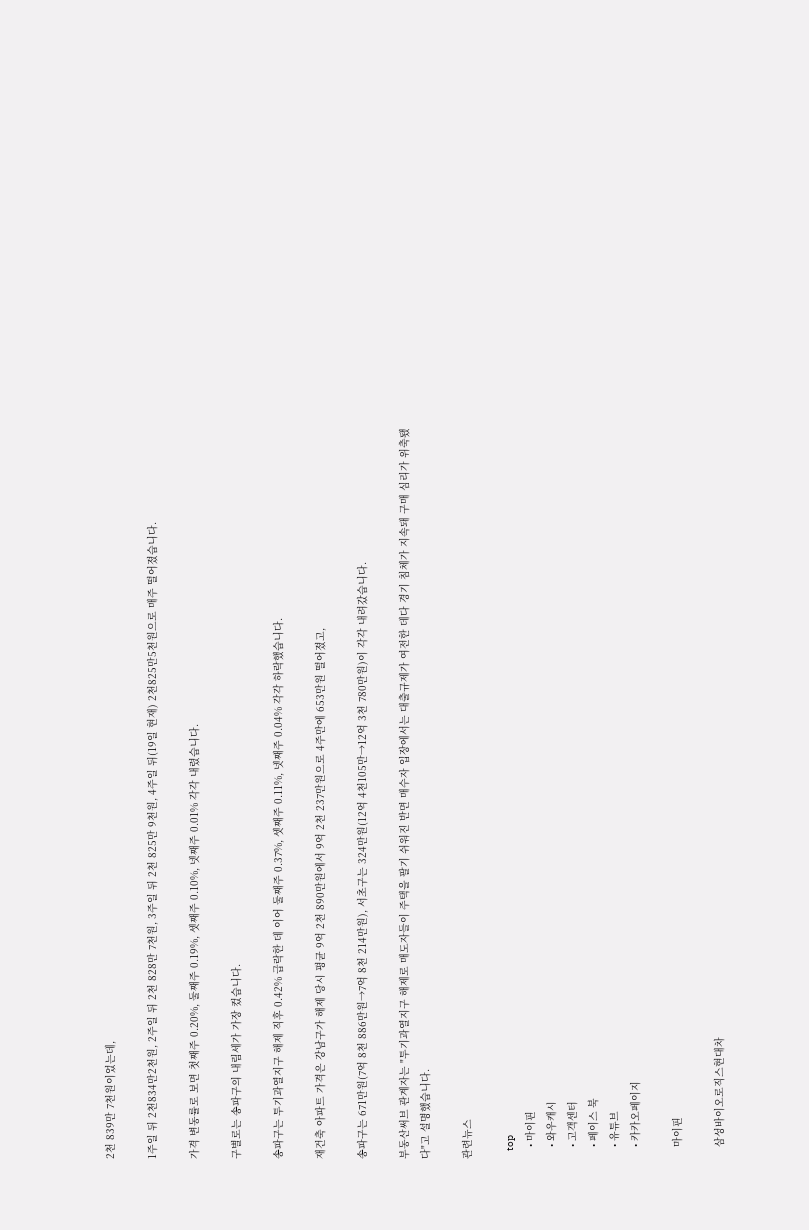2천 839만 7천원이었는데,

1주일 뒤 2천834만2천원, 2주일 뒤 2천 828만 7천원, 3주일 뒤 2천 825만 9천원, 4주일 뒤(19일 현재) 2천825만5천원으로 매주 떨어졌습니다.

가격 변동률로 보면 첫째주 0.20%, 둘째주 0.19%, 셋째주 0.10%, 넷째주 0.01% 각각 내렸습니다.

구별로는 송파구의 내림세가 가장 컸습니다.

송파구는 투기과열지구 해제 직후 0.42% 급락한 데 이어 둘째주 0.37%, 셋째주 0.11%, 넷째주 0.04% 각각 하락했습니다.

재건축 아파트 가격은 강남구가 해제 당시 평균 9억 2천 890만원에서 9억 2천 237만원으로 4주만에 653만원 떨어졌고,

송파구는 671만원(7억 8천 886만원→7억 8천 214만원), 서초구는 324만원(12억 4천105만→12억 3천 780만원)이 각각 내려갔습니다.

부동산써브 관계자는 "투기과열지구 해제로 매도자들이 주택을 팔기 쉬워진 반면 매수자 입장에서는 대출규제가 여전한 데다 경기 침체가 지속돼 구매 심리가 위축됐다"고 설명했습니다.

관련뉴스

    top
    • 마이핀
    • 와우캐시
    • 고객센터
    • 페이스 북
    • 유튜브
    • 카카오페이지

    마이핀

    삼성바이오로직스현대차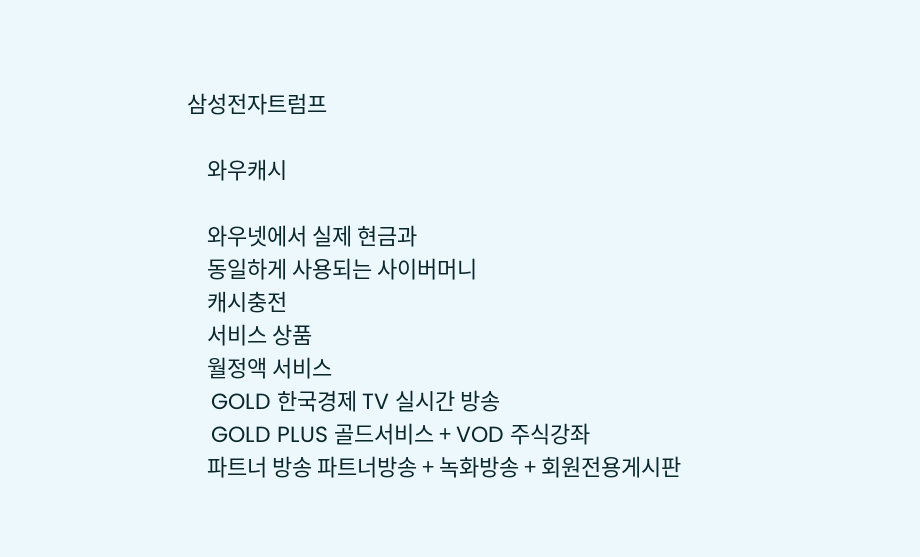삼성전자트럼프

    와우캐시

    와우넷에서 실제 현금과
    동일하게 사용되는 사이버머니
    캐시충전
    서비스 상품
    월정액 서비스
    GOLD 한국경제 TV 실시간 방송
    GOLD PLUS 골드서비스 + VOD 주식강좌
    파트너 방송 파트너방송 + 녹화방송 + 회원전용게시판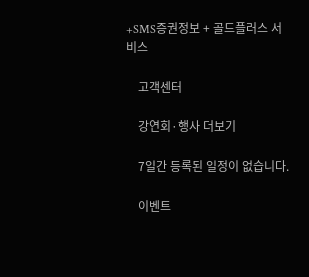+SMS증권정보 + 골드플러스 서비스

    고객센터

    강연회·행사 더보기

    7일간 등록된 일정이 없습니다.

    이벤트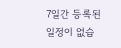7일간 등록된 일정이 없습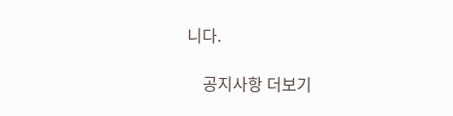니다.

    공지사항 더보기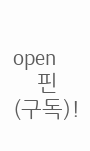open
    핀(구독)!